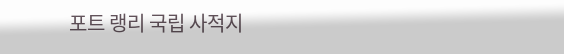포트 랭리 국립 사적지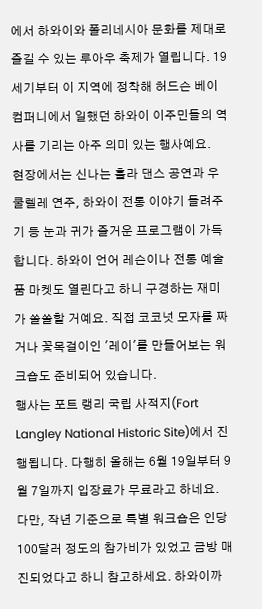에서 하와이와 폴리네시아 문화를 제대로 즐길 수 있는 루아우 축제가 열립니다. 19세기부터 이 지역에 정착해 허드슨 베이 컴퍼니에서 일했던 하와이 이주민들의 역사를 기리는 아주 의미 있는 행사예요.
현장에서는 신나는 훌라 댄스 공연과 우쿨렐레 연주, 하와이 전통 이야기 들려주기 등 눈과 귀가 즐거운 프로그램이 가득합니다. 하와이 언어 레슨이나 전통 예술품 마켓도 열린다고 하니 구경하는 재미가 쏠쏠할 거예요. 직접 코코넛 모자를 짜거나 꽃목걸이인 '레이'를 만들어보는 워크숍도 준비되어 있습니다.
행사는 포트 랭리 국립 사적지(Fort Langley National Historic Site)에서 진행됩니다. 다행히 올해는 6월 19일부터 9월 7일까지 입장료가 무료라고 하네요. 다만, 작년 기준으로 특별 워크숍은 인당 100달러 정도의 참가비가 있었고 금방 매진되었다고 하니 참고하세요. 하와이까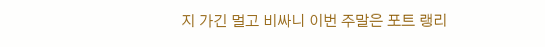지 가긴 멀고 비싸니 이번 주말은 포트 랭리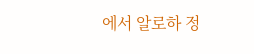에서 알로하 정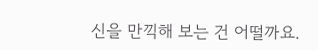신을 만끽해 보는 건 어떨까요.